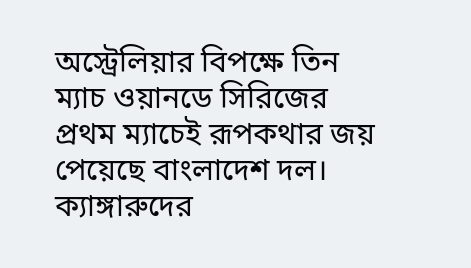অস্ট্রেলিয়ার বিপক্ষে তিন ম্যাচ ওয়ানডে সিরিজের প্রথম ম্যাচেই রূপকথার জয় পেয়েছে বাংলাদেশ দল। ক্যাঙ্গারুদের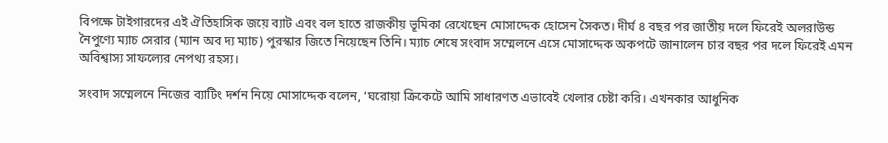বিপক্ষে টাইগারদের এই ঐতিহাসিক জয়ে ব্যাট এবং বল হাতে রাজকীয় ভূমিকা রেখেছেন মোসাদ্দেক হোসেন সৈকত। দীর্ঘ ৪ বছর পর জাতীয় দলে ফিরেই অলরাউন্ড নৈপুণ্যে ম্যাচ সেরার (ম্যান অব দ্য ম্যাচ) পুরস্কার জিতে নিয়েছেন তিনি। ম্যাচ শেষে সংবাদ সম্মেলনে এসে মোসাদ্দেক অকপটে জানালেন চার বছর পর দলে ফিরেই এমন অবিশ্বাস্য সাফল্যের নেপথ্য রহস্য।

সংবাদ সম্মেলনে নিজের ব্যাটিং দর্শন নিয়ে মোসাদ্দেক বলেন, ‘ঘরোয়া ক্রিকেটে আমি সাধারণত এভাবেই খেলার চেষ্টা করি। এখনকার আধুনিক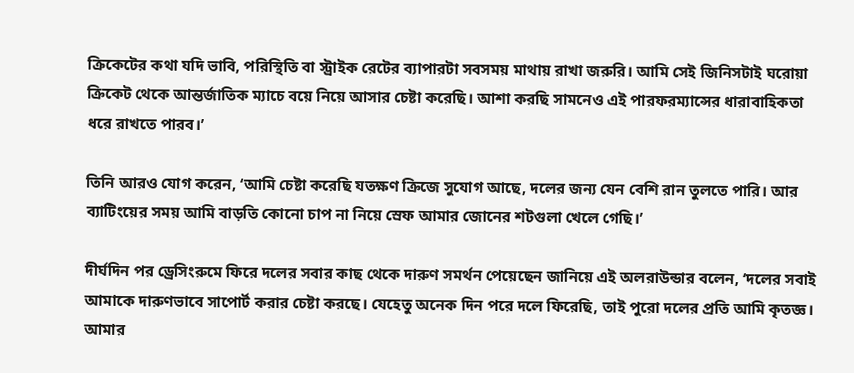ক্রিকেটের কথা যদি ভাবি, পরিস্থিতি বা স্ট্রাইক রেটের ব্যাপারটা সবসময় মাথায় রাখা জরুরি। আমি সেই জিনিসটাই ঘরোয়া ক্রিকেট থেকে আন্তর্জাতিক ম্যাচে বয়ে নিয়ে আসার চেষ্টা করেছি। আশা করছি সামনেও এই পারফরম্যান্সের ধারাবাহিকতা ধরে রাখতে পারব।’

তিনি আরও যোগ করেন, ‘আমি চেষ্টা করেছি যতক্ষণ ক্রিজে সুযোগ আছে, দলের জন্য যেন বেশি রান তুলতে পারি। আর ব্যাটিংয়ের সময় আমি বাড়তি কোনো চাপ না নিয়ে স্রেফ আমার জোনের শটগুলা খেলে গেছি।’

দীর্ঘদিন পর ড্রেসিংরুমে ফিরে দলের সবার কাছ থেকে দারুণ সমর্থন পেয়েছেন জানিয়ে এই অলরাউন্ডার বলেন, ‘দলের সবাই আমাকে দারুণভাবে সাপোর্ট করার চেষ্টা করছে। যেহেতু অনেক দিন পরে দলে ফিরেছি, তাই পুরো দলের প্রতি আমি কৃতজ্ঞ। আমার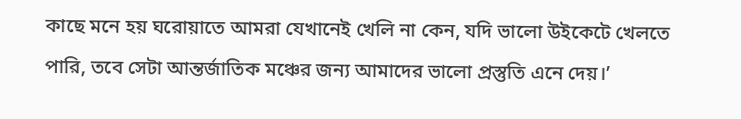কাছে মনে হয় ঘরোয়াতে আমরা যেখানেই খেলি না কেন, যদি ভালো উইকেটে খেলতে পারি, তবে সেটা আন্তর্জাতিক মঞ্চের জন্য আমাদের ভালো প্রস্তুতি এনে দেয়।’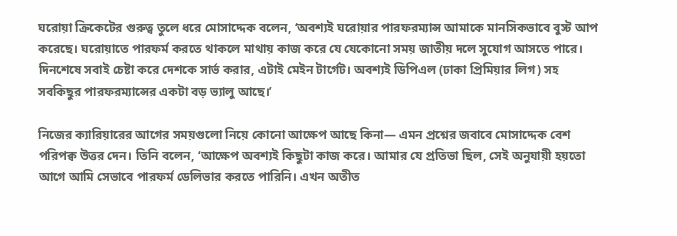ঘরোয়া ক্রিকেটের গুরুত্ব তুলে ধরে মোসাদ্দেক বলেন, ‘অবশ্যই ঘরোয়ার পারফরম্যান্স আমাকে মানসিকভাবে বুস্ট আপ করেছে। ঘরোয়াতে পারফর্ম করতে থাকলে মাথায় কাজ করে যে যেকোনো সময় জাতীয় দলে সুযোগ আসতে পারে। দিনশেষে সবাই চেষ্টা করে দেশকে সার্ভ করার, এটাই মেইন টার্গেট। অবশ্যই ডিপিএল (ঢাকা প্রিমিয়ার লিগ) সহ সবকিছুর পারফরম্যান্সের একটা বড় ভ্যালু আছে।’

নিজের ক্যারিয়ারের আগের সময়গুলো নিয়ে কোনো আক্ষেপ আছে কিনা— এমন প্রশ্নের জবাবে মোসাদ্দেক বেশ পরিপক্ব উত্তর দেন। তিনি বলেন, ‘আক্ষেপ অবশ্যই কিছুটা কাজ করে। আমার যে প্রতিভা ছিল, সেই অনুযায়ী হয়তো আগে আমি সেভাবে পারফর্ম ডেলিভার করতে পারিনি। এখন অতীত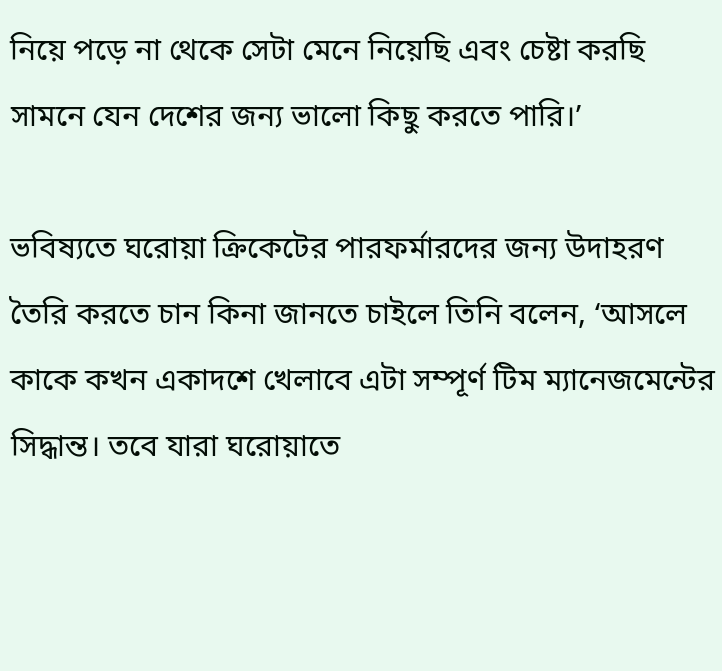নিয়ে পড়ে না থেকে সেটা মেনে নিয়েছি এবং চেষ্টা করছি সামনে যেন দেশের জন্য ভালো কিছু করতে পারি।’

ভবিষ্যতে ঘরোয়া ক্রিকেটের পারফর্মারদের জন্য উদাহরণ তৈরি করতে চান কিনা জানতে চাইলে তিনি বলেন, ‘আসলে কাকে কখন একাদশে খেলাবে এটা সম্পূর্ণ টিম ম্যানেজমেন্টের সিদ্ধান্ত। তবে যারা ঘরোয়াতে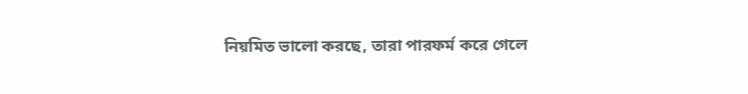নিয়মিত ভালো করছে, তারা পারফর্ম করে গেলে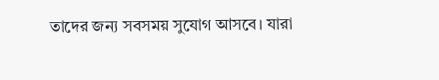তাদের জন্য সবসময় সুযোগ আসবে। যারা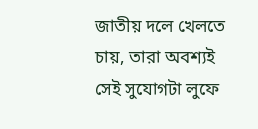জাতীয় দলে খেলতে চায়, তারা অবশ্যই সেই সুযোগটা লুফে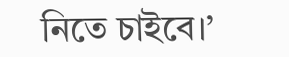নিতে চাইবে।’